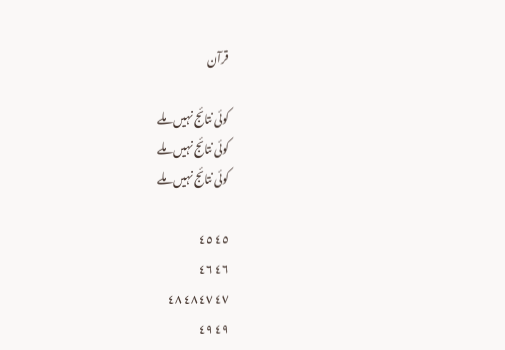قرآن

کوئی نتائج نہیں ملے
کوئی نتائج نہیں ملے
کوئی نتائج نہیں ملے

٤٥ ٤٥
٤٦ ٤٦
٤٧ ٤٧ ٤٨ ٤٨
٤٩ ٤٩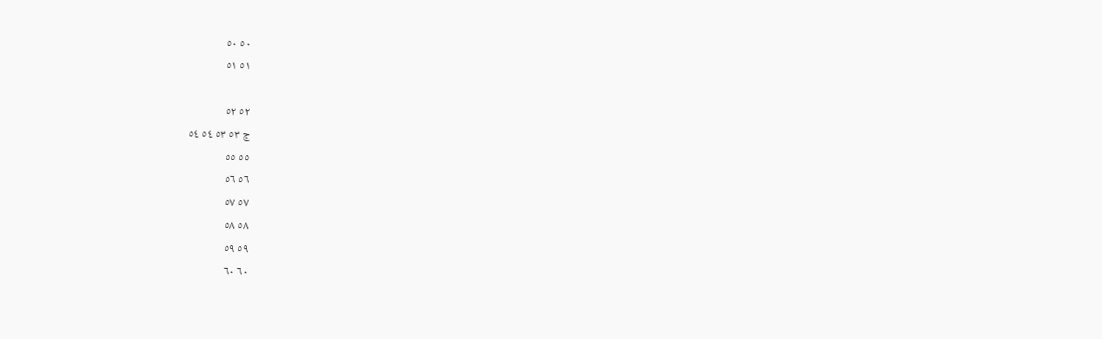٥٠ ٥٠
٥١ ٥١

٥٢ ٥٢
ڇ ٥٣ ٥٣ ٥٤ ٥٤
٥٥ ٥٥
٥٦ ٥٦
٥٧ ٥٧
٥٨ ٥٨
٥٩ ٥٩
٦٠ ٦٠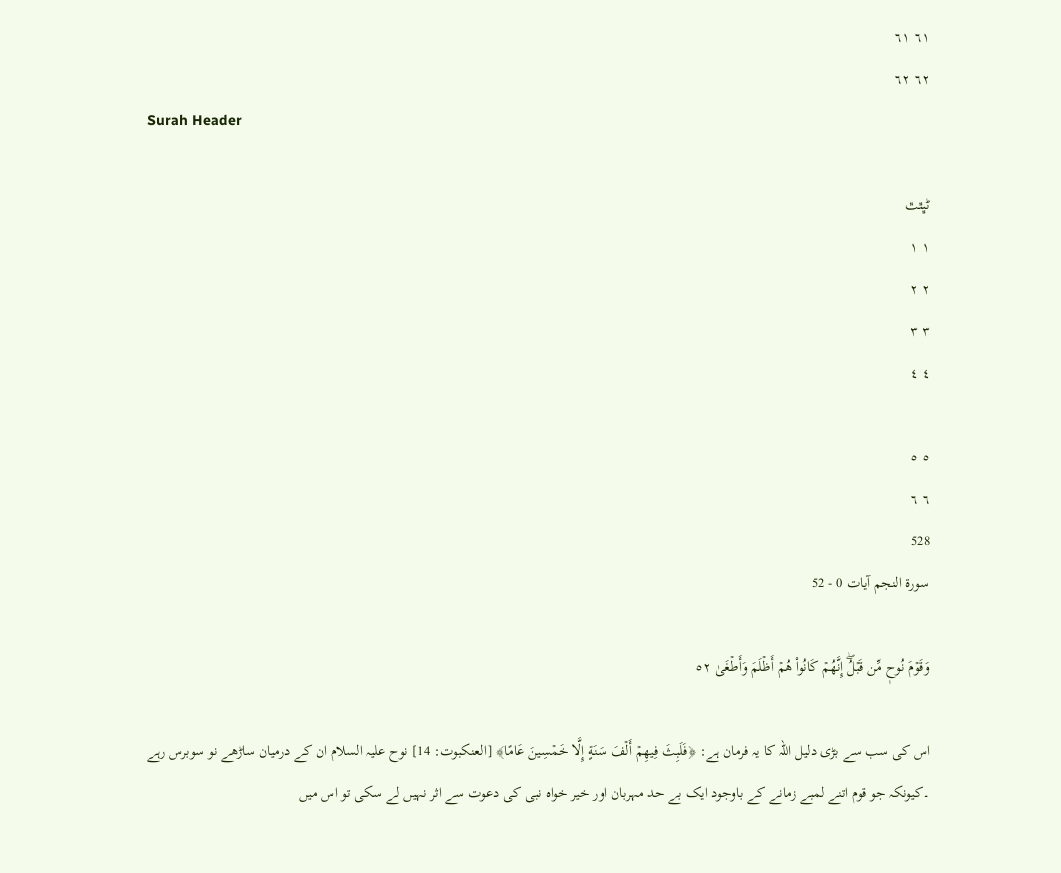٦١ ٦١
٦٢ ٦٢
Surah Header

ٹڀٿٿ
١ ١
٢ ٢
٣ ٣
٤ ٤

٥ ٥
٦ ٦
528
سورۃ النجم آیات 0 - 52

وَقَوۡمَ نُوحٖ مِّن قَبۡلُۖ إِنَّهُمۡ كَانُواْ هُمۡ أَظۡلَمَ وَأَطۡغَىٰ ٥٢

اس کی سب سے بڑی دلیل اللہ کا یہ فرمان ہے: ﴿فَلَبِثَ فِيهِمۡ أَلۡفَ سَنَةٍ إِلَّا خَمۡسِينَ عَامًا﴾ [العنكبوت: 14] نوح علیہ السلام ان کے درمیان ساڑھے نو سوبرس رہے ۔کیونکہ جو قوم اتنے لمبے زمانے کے باوجود ایک بے حد مہربان اور خیر خواہ نبی کی دعوت سے اثر نہیں لے سکی تو اس میں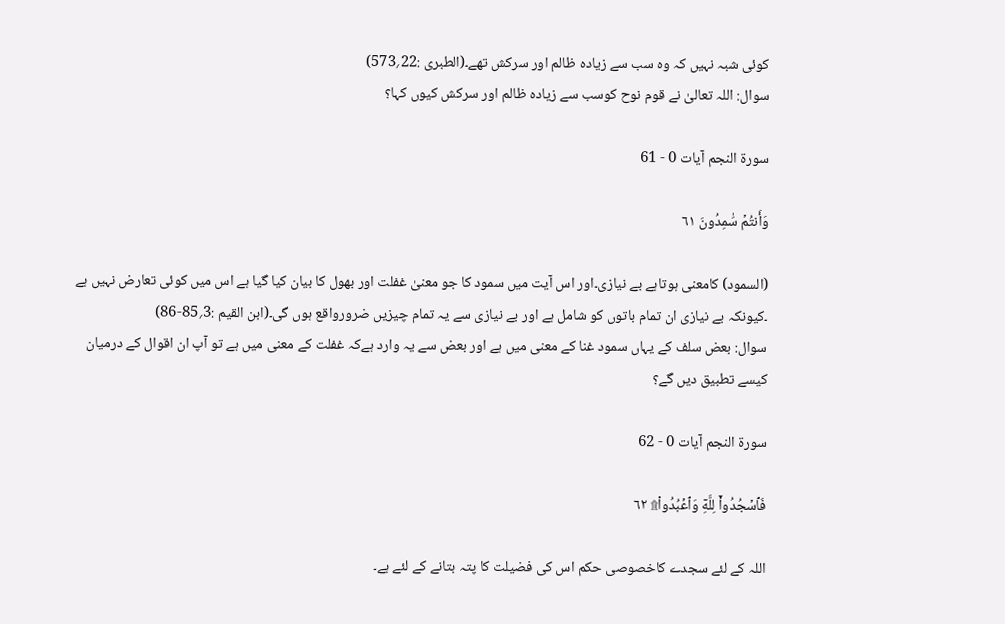کوئی شبہ نہیں کہ وہ سب سے زیادہ ظالم اور سرکش تھے۔(الطبری :22؍573)
سوال: اللہ تعالیٰ نے قوم نوح کوسب سے زیادہ ظالم اور سرکش کیوں کہا؟

سورۃ النجم آیات 0 - 61

وَأَنتُمۡ سَٰمِدُونَ ٦١

(السمود) کامعنی ہوتاہے بے نیازی۔اور اس آیت میں سمود کا جو معنیٰ غفلت اور بھول کا بیان کیا گیا ہے اس میں کوئی تعارض نہیں ہے ۔کیونکہ بے نیازی ان تمام باتوں کو شامل ہے اور بے نیازی سے یہ تمام چیزیں ضرورواقع ہوں گی۔(ابن القیم :3؍85-86)
سوال: بعض سلف کے یہاں سمود غنا کے معنی میں ہے اور بعض سے یہ وارد ہےکہ غفلت کے معنی میں ہے تو آپ ان اقوال کے درمیان کیسے تطبیق دیں گے؟

سورۃ النجم آیات 0 - 62

فَٱسۡجُدُواْۤ لِلَّهِۤ وَٱعۡبُدُواْ۩ ٦٢

اللہ کے لئے سجدے کاخصوصی حکم اس کی فضیلت کا پتہ بتانے کے لئے ہے۔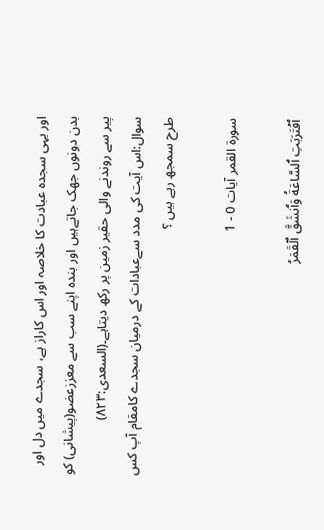اور یہی سجدہ عبادت کا خلاصہ اور اس کاراز ہے، سجدے میں دل اور بدن دونوں جھک جاتےہیں اور بندہ اپنے سب سے معززعضو(پیشانی) کو پیر سے روندنے والی حقیر زمین پر رکھ دیتاہے۔(السعدی:۸۲۳)
سوال:اس آیت کی مدد سےعبادات کے درمیان سجدے کامقام آپ کس طرح سمجھ رہے ہیں ؟

سورۃ القمر آیات 0 - 1

ٱقۡتَرَبَتِ ٱلسَّاعَةُ وَٱنشَقَّ ٱلۡقَمَرُ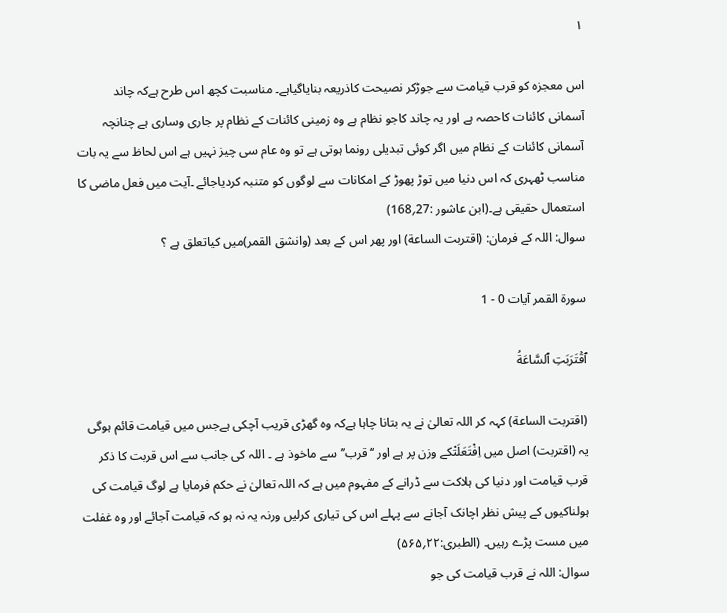١

اس معجزہ کو قرب قیامت سے جوڑکر نصیحت کاذریعہ بنایاگیاہے۔ مناسبت کچھ اس طرح ہےکہ چاند آسمانی کائنات کاحصہ ہے اور یہ چاند کاجو نظام ہے وہ زمینی کائنات کے نظام پر جاری وساری ہے چنانچہ آسمانی کائنات کے نظام میں اگر کوئی تبدیلی رونما ہوتی ہے تو وہ عام سی چیز نہیں ہے اس لحاظ سے یہ بات مناسب ٹھہری کہ اس دنیا میں توڑ پھوڑ کے امکانات سے لوگوں کو متنبہ کردیاجائے ۔آیت میں فعل ماضی کا استعمال حقیقی ہے۔(ابن عاشور :27؍168)
سوال: اللہ کے فرمان: (اقتربت الساعة) اور پھر اس کے بعد (وانشق القمر)میں کیاتعلق ہے ؟

سورۃ القمر آیات 0 - 1

ٱقۡتَرَبَتِ ٱلسَّاعَةُ

(اقتربت الساعة) کہہ کر اللہ تعالیٰ نے یہ بتانا چاہا ہےکہ وہ گھڑی قریب آچکی ہےجس میں قیامت قائم ہوگی یہ (اقتربت) اصل میں اِفْتَعَلَتْکے وزن پر ہے اور ‘‘قرب’’سے ماخوذ ہے ۔ اللہ کی جانب سے اس قربت کا ذکر قرب قیامت اور دنیا کی ہلاکت سے ڈرانے کے مفہوم میں ہے کہ اللہ تعالیٰ نے حکم فرمایا ہے لوگ قیامت کی ہولناکیوں کے پیش نظر اچانک آجانے سے پہلے اس کی تیاری کرلیں ورنہ یہ نہ ہو کہ قیامت آجائے اور وہ غفلت میں مست پڑے رہیں۔ (الطبری:۲۲؍۵۶۵)
سوال: اللہ نے قرب قیامت کی جو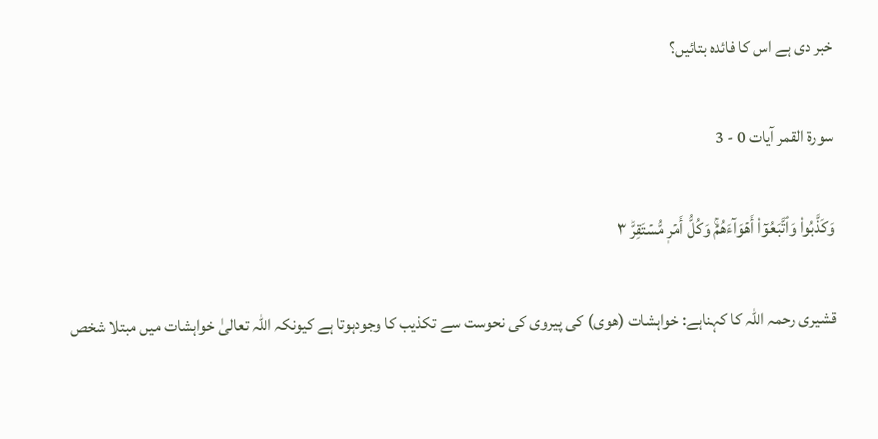خبر دی ہے اس کا فائدہ بتائیں؟

سورۃ القمر آیات 0 - 3

وَكَذَّبُواْ وَٱتَّبَعُوٓاْ أَهۡوَآءَهُمۡۚ وَكُلُّ أَمۡرٖ مُّسۡتَقِرّٞ ٣

قشیری رحمہ اللہ کا کہناہے: خواہشات (هوی) کی پیروی کی نحوست سے تکذیب کا وجودہوتا ہے کیونکہ اللہ تعالیٰ خواہشات میں مبتلا شخص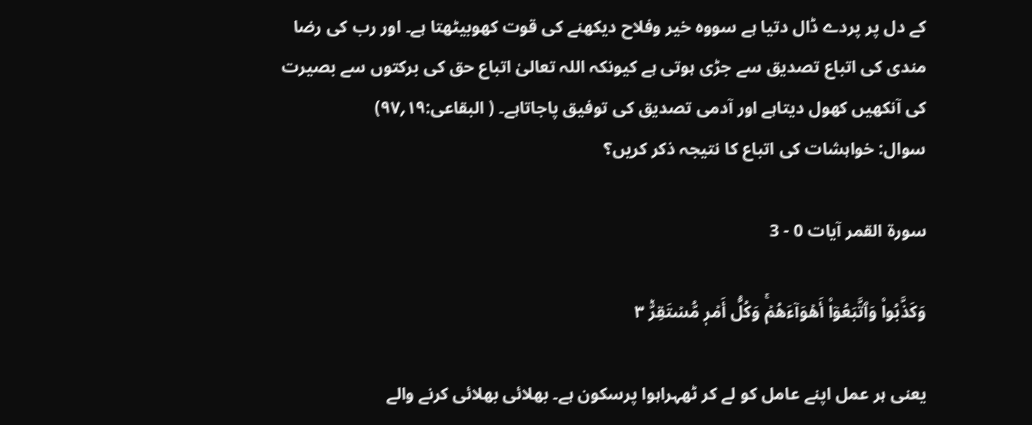کے دل پر پردے ڈال دتیا ہے سووہ خیر وفلاح دیکھنے کی قوت کھوبیٹھتا ہے۔ اور رب کی رضا مندی کی اتباع تصدیق سے جڑی ہوتی ہے کیونکہ اللہ تعالیٰ اتباع حق کی برکتوں سے بصیرت کی آنکھیں کھول دیتاہے اور آدمی تصدیق کی توفیق پاجاتاہے۔ ( البقاعی:۱۹؍۹۷)
سوال: خواہشات کی اتباع کا نتیجہ ذکر کریں؟

سورۃ القمر آیات 0 - 3

وَكَذَّبُواْ وَٱتَّبَعُوٓاْ أَهۡوَآءَهُمۡۚ وَكُلُّ أَمۡرٖ مُّسۡتَقِرّٞ ٣

یعنی ہر عمل اپنے عامل کو لے کر ٹھہراہوا پرسکون ہے۔ بھلائی بھلائی کرنے والے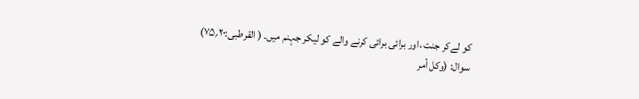کو لےکر جنت ،اور برائی برائی کرنے والے کو لیکر جہنم میں۔ ( القرطبی:۲۰؍۷۵)
سوال: (وكل أمر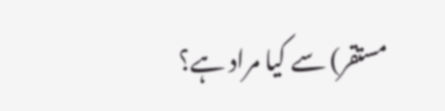مستقر) سے کیا مراد ہے؟